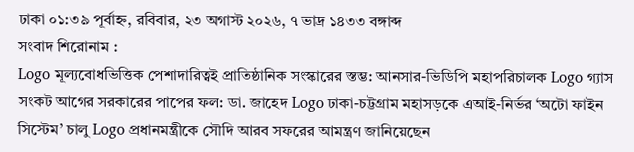ঢাকা ০১:৩৯ পূর্বাহ্ন, রবিবার, ২৩ অগাস্ট ২০২৬, ৭ ভাদ্র ১৪৩৩ বঙ্গাব্দ
সংবাদ শিরোনাম :
Logo মূল্যবোধভিত্তিক পেশাদারিত্বই প্রাতিষ্ঠানিক সংস্কারের স্তম্ভ: আনসার-ভিডিপি মহাপরিচালক Logo গ্যাস সংকট আগের সরকারের পাপের ফল: ডা. জাহেদ Logo ঢাকা-চট্টগ্রাম মহাসড়কে এআই-নির্ভর ‘অটো ফাইন সিস্টেম’ চালু Logo প্রধানমন্ত্রীকে সৌদি আরব সফরের আমন্ত্রণ জানিয়েছেন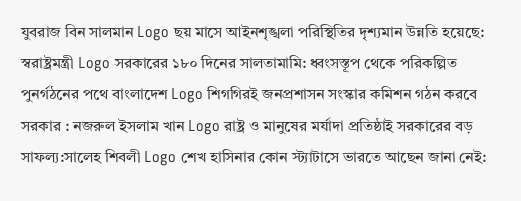যুবরাজ বিন সালমান Logo ছয় মাসে আইনশৃঙ্খলা পরিস্থিতির দৃশ্যমান উন্নতি হয়েছে: স্বরাষ্ট্রমন্ত্রী Logo সরকারের ১৮০ দিনের সালতামামি: ধ্বংসস্তূপ থেকে পরিকল্পিত পুনর্গঠনের পথে বাংলাদেশ Logo শিগগিরই জনপ্রশাসন সংস্কার কমিশন গঠন করবে সরকার : নজরুল ইসলাম খান Logo রাষ্ট্র ও মানুষের মর্যাদা প্রতিষ্ঠাই সরকারের বড় সাফল্য:সালেহ শিবলী Logo শেখ হাসিনার কোন স্ট্যাটাসে ভারতে আছেন জানা নেই: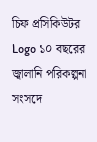চিফ প্রসিকিউটর Logo ১০ বছরের জ্বালানি পরিকল্পনা সংসদে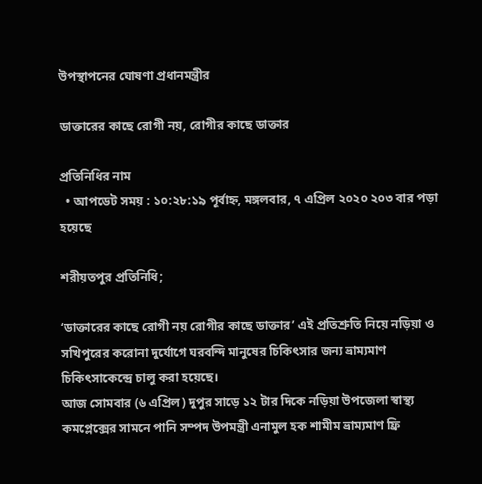উপস্থাপনের ঘোষণা প্রধানমন্ত্রীর

ডাক্তারের কাছে রোগী নয়, রোগীর কাছে ডাক্তার

প্রতিনিধির নাম
  • আপডেট সময় : ১০:২৮:১৯ পূর্বাহ্ন, মঙ্গলবার, ৭ এপ্রিল ২০২০ ২০৩ বার পড়া হয়েছে

শরীয়তপুর প্রতিনিধি;

‘ডাক্তারের কাছে রোগী নয় রোগীর কাছে ডাক্তার’ এই প্রতিশ্রুতি নিয়ে নড়িয়া ও সখিপুরের করোনা দুর্যোগে ঘরবন্দি মানুষের চিকিৎসার জন্য ভ্রাম্যমাণ চিকিৎসাকেন্দ্রে চালু করা হয়েছে।
আজ সোমবার (৬ এপ্রিল) দুপুর সাড়ে ১২ টার দিকে নড়িয়া উপজেলা স্বাস্থ্য কমপ্লেক্সের সামনে পানি সম্পদ উপমন্ত্রী এনামুল হক শামীম ভ্রাম্যমাণ ফ্রি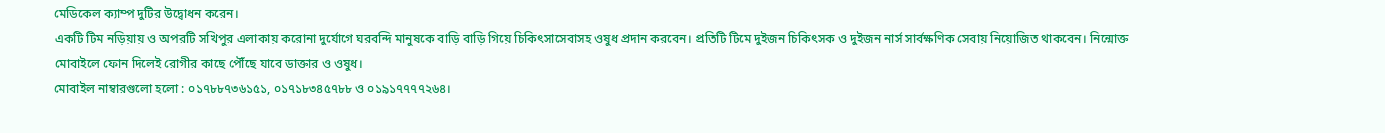মেডিকেল ক্যাম্প দুটির উদ্বোধন করেন।
একটি টিম নড়িয়ায় ও অপরটি সখিপুর এলাকায় করোনা দুর্যোগে ঘরবন্দি মানুষকে বাড়ি বাড়ি গিয়ে চিকিৎসাসেবাসহ ওষুধ প্রদান করবেন। প্রতিটি টিমে দুইজন চিকিৎসক ও দুইজন নার্স সার্বক্ষণিক সেবায় নিয়োজিত থাকবেন। নিন্মোক্ত মোবাইলে ফোন দিলেই রোগীর কাছে পৌঁছে যাবে ডাক্তার ও ওষুধ।
মোবাইল নাম্বারগুলো হলো : ০১৭৮৮৭৩৬১৫১, ০১৭১৮৩৪৫৭৮৮ ও ০১৯১৭৭৭৭২৬৪।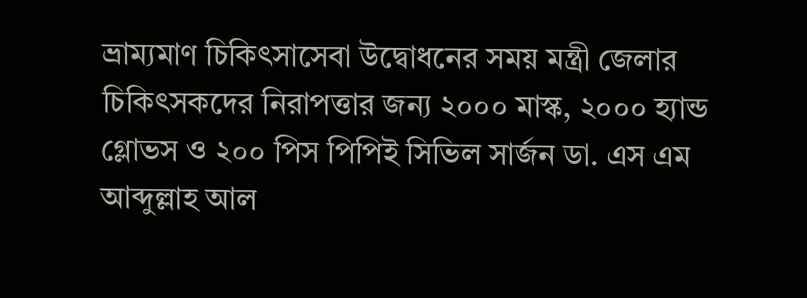ভ্রাম্যমাণ চিকিৎসাসেবা উদ্বোধনের সময় মন্ত্রী জেলার চিকিৎসকদের নিরাপত্তার জন্য ২০০০ মাস্ক, ২০০০ হ্যান্ড গ্লোভস ও ২০০ পিস পিপিই সিভিল সার্জন ডা. এস এম আব্দুল্লাহ আল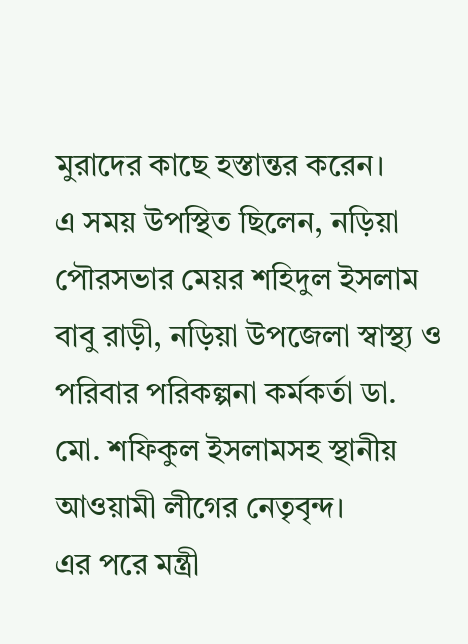মুরাদের কাছে হস্তান্তর করেন।
এ সময় উপস্থিত ছিলেন, নড়িয়া পৌরসভার মেয়র শহিদুল ইসলাম বাবু রাড়ী, নড়িয়া উপজেলা স্বাস্থ্য ও পরিবার পরিকল্পনা কর্মকর্তা ডা. মো. শফিকুল ইসলামসহ স্থানীয় আওয়ামী লীগের নেতৃবৃন্দ।
এর পরে মন্ত্রী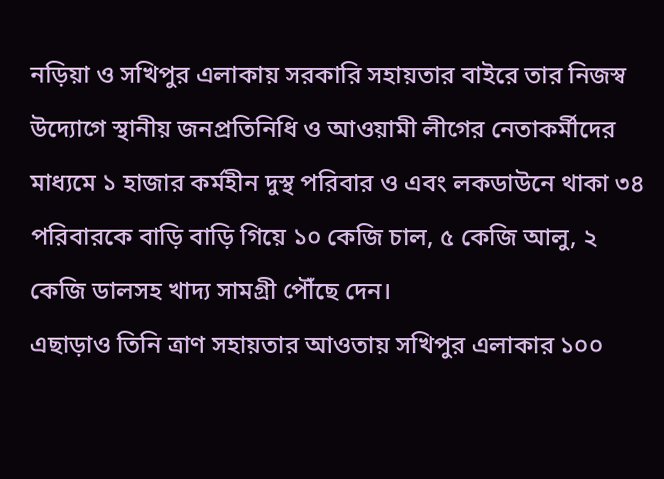নড়িয়া ও সখিপুর এলাকায় সরকারি সহায়তার বাইরে তার নিজস্ব উদ্যোগে স্থানীয় জনপ্রতিনিধি ও আওয়ামী লীগের নেতাকর্মীদের মাধ্যমে ১ হাজার কর্মহীন দুস্থ পরিবার ও এবং লকডাউনে থাকা ৩৪ পরিবারকে বাড়ি বাড়ি গিয়ে ১০ কেজি চাল, ৫ কেজি আলু, ২ কেজি ডালসহ খাদ্য সামগ্রী পৌঁছে দেন।
এছাড়াও তিনি ত্রাণ সহায়তার আওতায় সখিপুর এলাকার ১০০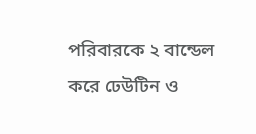পরিবারকে ২ বান্ডেল করে ঢেউটিন ও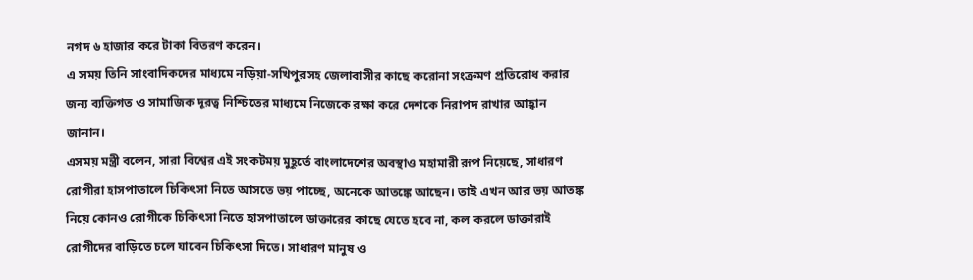নগদ ৬ হাজার করে টাকা বিতরণ করেন।
এ সময় তিনি সাংবাদিকদের মাধ্যমে নড়িয়া-সখিপুরসহ জেলাবাসীর কাছে করোনা সংক্রমণ প্রতিরোধ করার জন্য ব্যক্তিগত ও সামাজিক দূরত্ব নিশ্চিতের মাধ্যমে নিজেকে রক্ষা করে দেশকে নিরাপদ রাখার আহ্বান জানান।
এসময় মন্ত্রী বলেন, সারা বিশ্বের এই সংকটময় মুহূর্তে বাংলাদেশের অবস্থাও মহামারী রূপ নিয়েছে, সাধারণ রোগীরা হাসপাতালে চিকিৎসা নিতে আসতে ভয় পাচ্ছে, অনেকে আতঙ্কে আছেন। তাই এখন আর ভয় আতঙ্ক নিয়ে কোনও রোগীকে চিকিৎসা নিতে হাসপাতালে ডাক্তারের কাছে যেতে হবে না, কল করলে ডাক্তারাই রোগীদের বাড়িতে চলে যাবেন চিকিৎসা দিতে। সাধারণ মানুষ ও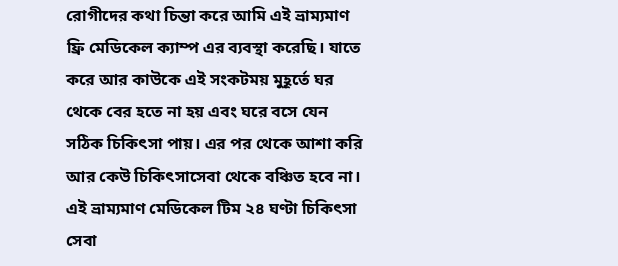রোগীদের কথা চিন্তা করে আমি এই ভ্রাম্যমাণ ফ্রি মেডিকেল ক্যাম্প এর ব্যবস্থা করেছি। যাতে করে আর কাউকে এই সংকটময় মুহূর্তে ঘর থেকে বের হতে না হয় এবং ঘরে বসে যেন সঠিক চিকিৎসা পায়। এর পর থেকে আশা করি আর কেউ চিকিৎসাসেবা থেকে বঞ্চিত হবে না। এই ভ্রাম্যমাণ মেডিকেল টিম ২৪ ঘণ্টা চিকিৎসা সেবা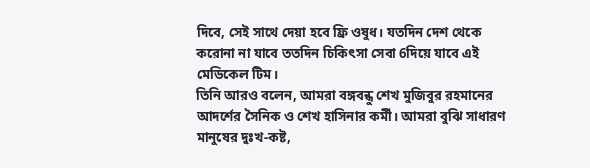দিবে, সেই সাথে দেয়া হবে ফ্রি ওষুধ। যতদিন দেশ থেকে করোনা না যাবে ততদিন চিকিৎসা সেবা 6দিয়ে যাবে এই মেডিকেল টিম।
তিনি আরও বলেন, আমরা বঙ্গবন্ধু শেখ মুজিবুর রহমানের আদর্শের সৈনিক ও শেখ হাসিনার কর্মী। আমরা বুঝি সাধারণ মানুষের দুঃখ-কষ্ট,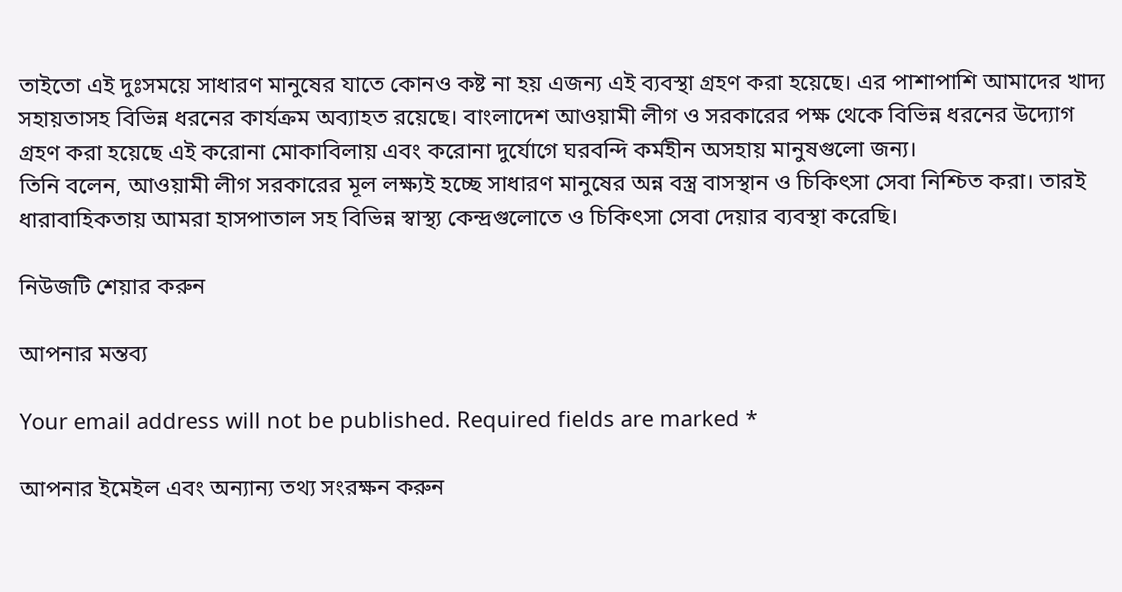তাইতো এই দুঃসময়ে সাধারণ মানুষের যাতে কোনও কষ্ট না হয় এজন্য এই ব্যবস্থা গ্রহণ করা হয়েছে। এর পাশাপাশি আমাদের খাদ্য সহায়তাসহ বিভিন্ন ধরনের কার্যক্রম অব্যাহত রয়েছে। বাংলাদেশ আওয়ামী লীগ ও সরকারের পক্ষ থেকে বিভিন্ন ধরনের উদ্যোগ গ্রহণ করা হয়েছে এই করোনা মোকাবিলায় এবং করোনা দুর্যোগে ঘরবন্দি কর্মহীন অসহায় মানুষগুলো জন্য।
তিনি বলেন, আওয়ামী লীগ সরকারের মূল লক্ষ্যই হচ্ছে সাধারণ মানুষের অন্ন বস্ত্র বাসস্থান ও চিকিৎসা সেবা নিশ্চিত করা। তারই ধারাবাহিকতায় আমরা হাসপাতাল সহ বিভিন্ন স্বাস্থ্য কেন্দ্রগুলোতে ও চিকিৎসা সেবা দেয়ার ব্যবস্থা করেছি।

নিউজটি শেয়ার করুন

আপনার মন্তব্য

Your email address will not be published. Required fields are marked *

আপনার ইমেইল এবং অন্যান্য তথ্য সংরক্ষন করুন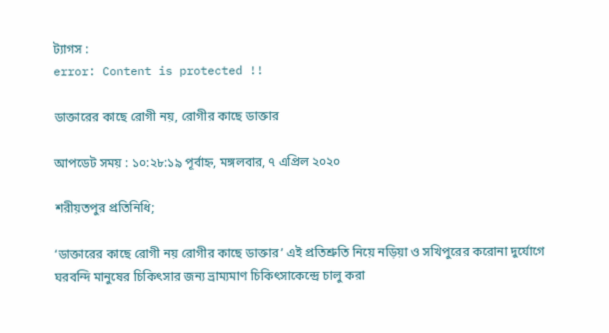ট্যাগস :
error: Content is protected !!

ডাক্তারের কাছে রোগী নয়, রোগীর কাছে ডাক্তার

আপডেট সময় : ১০:২৮:১৯ পূর্বাহ্ন, মঙ্গলবার, ৭ এপ্রিল ২০২০

শরীয়তপুর প্রতিনিধি;

‘ডাক্তারের কাছে রোগী নয় রোগীর কাছে ডাক্তার’ এই প্রতিশ্রুতি নিয়ে নড়িয়া ও সখিপুরের করোনা দুর্যোগে ঘরবন্দি মানুষের চিকিৎসার জন্য ভ্রাম্যমাণ চিকিৎসাকেন্দ্রে চালু করা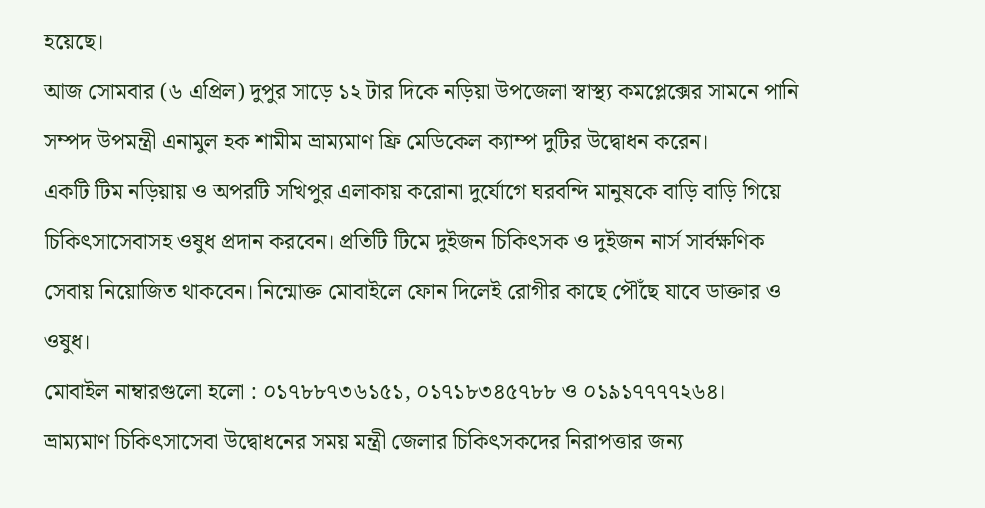হয়েছে।
আজ সোমবার (৬ এপ্রিল) দুপুর সাড়ে ১২ টার দিকে নড়িয়া উপজেলা স্বাস্থ্য কমপ্লেক্সের সামনে পানি সম্পদ উপমন্ত্রী এনামুল হক শামীম ভ্রাম্যমাণ ফ্রি মেডিকেল ক্যাম্প দুটির উদ্বোধন করেন।
একটি টিম নড়িয়ায় ও অপরটি সখিপুর এলাকায় করোনা দুর্যোগে ঘরবন্দি মানুষকে বাড়ি বাড়ি গিয়ে চিকিৎসাসেবাসহ ওষুধ প্রদান করবেন। প্রতিটি টিমে দুইজন চিকিৎসক ও দুইজন নার্স সার্বক্ষণিক সেবায় নিয়োজিত থাকবেন। নিন্মোক্ত মোবাইলে ফোন দিলেই রোগীর কাছে পৌঁছে যাবে ডাক্তার ও ওষুধ।
মোবাইল নাম্বারগুলো হলো : ০১৭৮৮৭৩৬১৫১, ০১৭১৮৩৪৫৭৮৮ ও ০১৯১৭৭৭৭২৬৪।
ভ্রাম্যমাণ চিকিৎসাসেবা উদ্বোধনের সময় মন্ত্রী জেলার চিকিৎসকদের নিরাপত্তার জন্য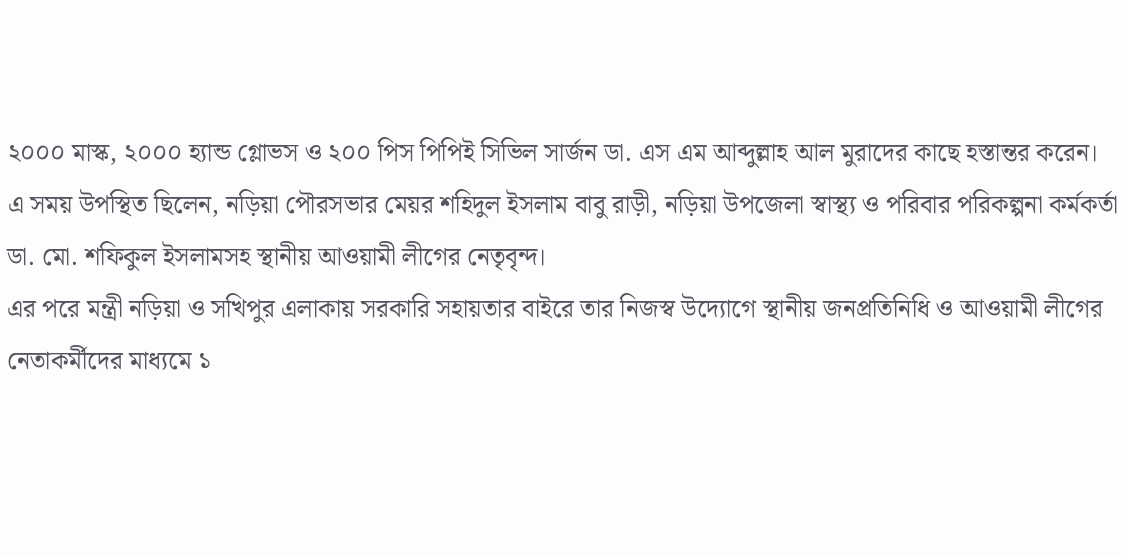২০০০ মাস্ক, ২০০০ হ্যান্ড গ্লোভস ও ২০০ পিস পিপিই সিভিল সার্জন ডা. এস এম আব্দুল্লাহ আল মুরাদের কাছে হস্তান্তর করেন।
এ সময় উপস্থিত ছিলেন, নড়িয়া পৌরসভার মেয়র শহিদুল ইসলাম বাবু রাড়ী, নড়িয়া উপজেলা স্বাস্থ্য ও পরিবার পরিকল্পনা কর্মকর্তা ডা. মো. শফিকুল ইসলামসহ স্থানীয় আওয়ামী লীগের নেতৃবৃন্দ।
এর পরে মন্ত্রী নড়িয়া ও সখিপুর এলাকায় সরকারি সহায়তার বাইরে তার নিজস্ব উদ্যোগে স্থানীয় জনপ্রতিনিধি ও আওয়ামী লীগের নেতাকর্মীদের মাধ্যমে ১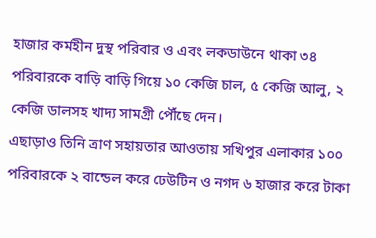হাজার কর্মহীন দুস্থ পরিবার ও এবং লকডাউনে থাকা ৩৪ পরিবারকে বাড়ি বাড়ি গিয়ে ১০ কেজি চাল, ৫ কেজি আলু, ২ কেজি ডালসহ খাদ্য সামগ্রী পৌঁছে দেন।
এছাড়াও তিনি ত্রাণ সহায়তার আওতায় সখিপুর এলাকার ১০০ পরিবারকে ২ বান্ডেল করে ঢেউটিন ও নগদ ৬ হাজার করে টাকা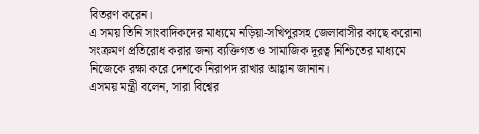বিতরণ করেন।
এ সময় তিনি সাংবাদিকদের মাধ্যমে নড়িয়া-সখিপুরসহ জেলাবাসীর কাছে করোনা সংক্রমণ প্রতিরোধ করার জন্য ব্যক্তিগত ও সামাজিক দূরত্ব নিশ্চিতের মাধ্যমে নিজেকে রক্ষা করে দেশকে নিরাপদ রাখার আহ্বান জানান।
এসময় মন্ত্রী বলেন, সারা বিশ্বের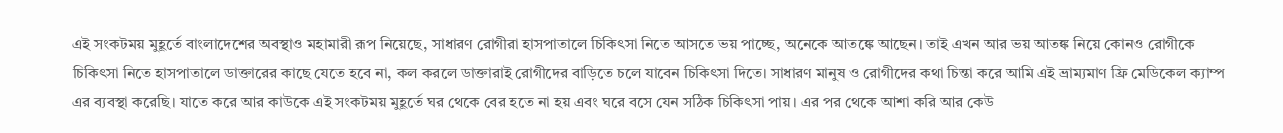এই সংকটময় মুহূর্তে বাংলাদেশের অবস্থাও মহামারী রূপ নিয়েছে, সাধারণ রোগীরা হাসপাতালে চিকিৎসা নিতে আসতে ভয় পাচ্ছে, অনেকে আতঙ্কে আছেন। তাই এখন আর ভয় আতঙ্ক নিয়ে কোনও রোগীকে চিকিৎসা নিতে হাসপাতালে ডাক্তারের কাছে যেতে হবে না, কল করলে ডাক্তারাই রোগীদের বাড়িতে চলে যাবেন চিকিৎসা দিতে। সাধারণ মানুষ ও রোগীদের কথা চিন্তা করে আমি এই ভ্রাম্যমাণ ফ্রি মেডিকেল ক্যাম্প এর ব্যবস্থা করেছি। যাতে করে আর কাউকে এই সংকটময় মুহূর্তে ঘর থেকে বের হতে না হয় এবং ঘরে বসে যেন সঠিক চিকিৎসা পায়। এর পর থেকে আশা করি আর কেউ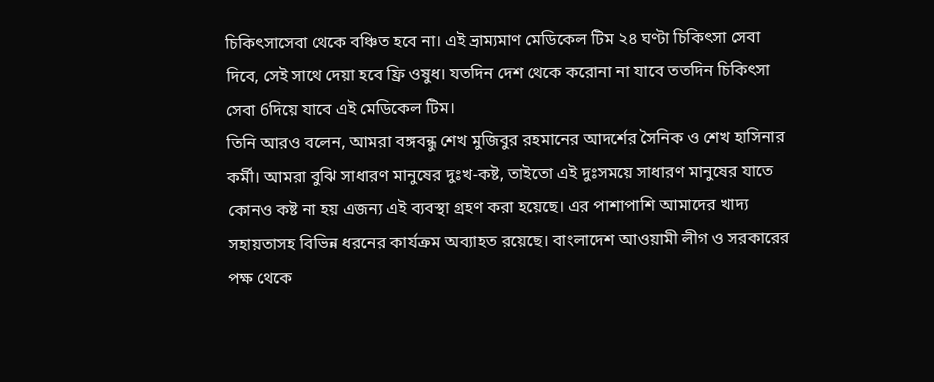চিকিৎসাসেবা থেকে বঞ্চিত হবে না। এই ভ্রাম্যমাণ মেডিকেল টিম ২৪ ঘণ্টা চিকিৎসা সেবা দিবে, সেই সাথে দেয়া হবে ফ্রি ওষুধ। যতদিন দেশ থেকে করোনা না যাবে ততদিন চিকিৎসা সেবা 6দিয়ে যাবে এই মেডিকেল টিম।
তিনি আরও বলেন, আমরা বঙ্গবন্ধু শেখ মুজিবুর রহমানের আদর্শের সৈনিক ও শেখ হাসিনার কর্মী। আমরা বুঝি সাধারণ মানুষের দুঃখ-কষ্ট, তাইতো এই দুঃসময়ে সাধারণ মানুষের যাতে কোনও কষ্ট না হয় এজন্য এই ব্যবস্থা গ্রহণ করা হয়েছে। এর পাশাপাশি আমাদের খাদ্য সহায়তাসহ বিভিন্ন ধরনের কার্যক্রম অব্যাহত রয়েছে। বাংলাদেশ আওয়ামী লীগ ও সরকারের পক্ষ থেকে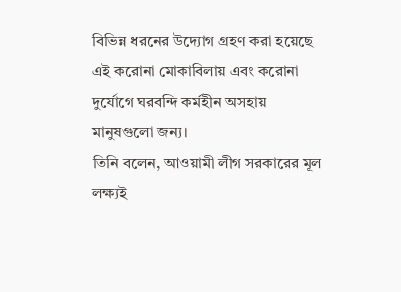বিভিন্ন ধরনের উদ্যোগ গ্রহণ করা হয়েছে এই করোনা মোকাবিলায় এবং করোনা দুর্যোগে ঘরবন্দি কর্মহীন অসহায় মানুষগুলো জন্য।
তিনি বলেন, আওয়ামী লীগ সরকারের মূল লক্ষ্যই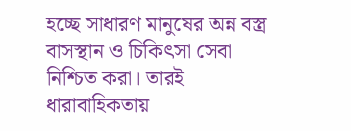হচ্ছে সাধারণ মানুষের অন্ন বস্ত্র বাসস্থান ও চিকিৎসা সেবা নিশ্চিত করা। তারই ধারাবাহিকতায়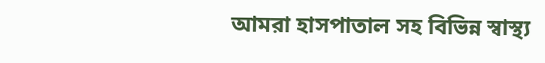আমরা হাসপাতাল সহ বিভিন্ন স্বাস্থ্য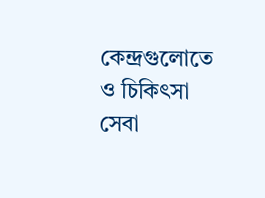কেন্দ্রগুলোতে ও চিকিৎসা সেবা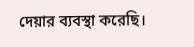দেয়ার ব্যবস্থা করেছি।